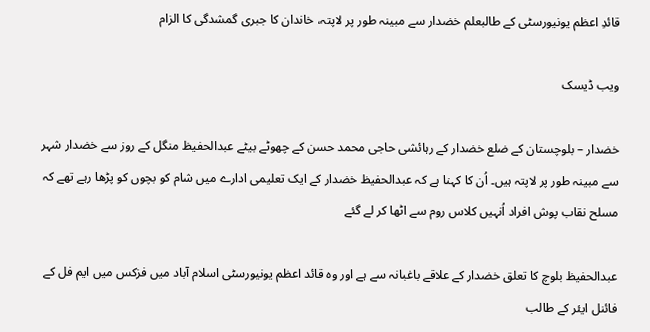قائدِ اعظم یونیورسٹی کے طالبعلم خضدار سے مبینہ طور پر لاپتہ، خاندان کا جبری گمشدگی کا الزام

ویب ڈیسک

خضدار – بلوچستان کے ضلع خضدار کے رہائشی حاجی محمد حسن کے چھوٹے بیٹے عبدالحفیظ منگل کے روز سے خضدار شہر سے مبینہ طور پر لاپتہ ہیں۔ اُن کا کہنا ہے کہ عبدالحفیظ خضدار کے ایک تعلیمی ادارے میں شام کو بچوں کو پڑھا رہے تھے کہ مسلح نقاب پوش افراد اُنہیں کلاس روم سے اٹھا کر لے گئے

عبدالحفیظ بلوچ کا تعلق خضدار کے علاقے باغبانہ سے ہے اور وہ قائد اعظم یونیورسٹی اسلام آباد میں فزکس میں ایم فل کے فائنل ایئر کے طالب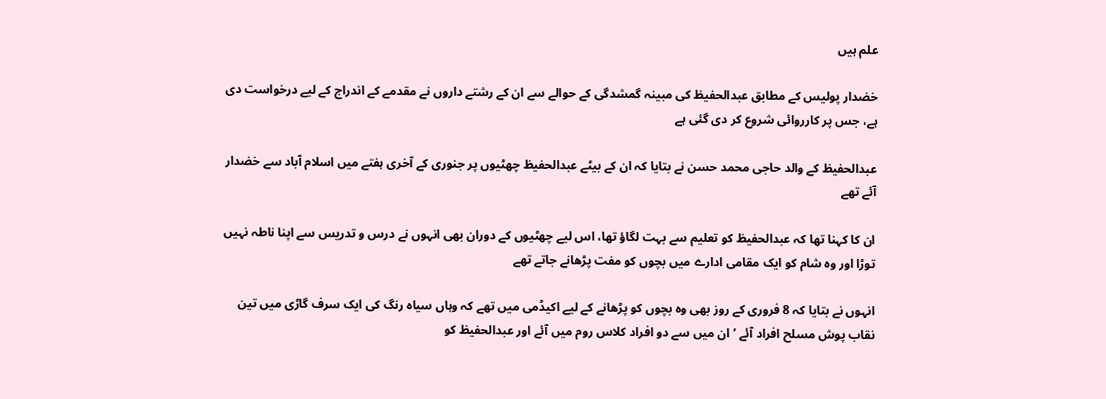علم ہیں

خضدار پولیس کے مطابق عبدالحفیظ کی مبینہ گمشدگی کے حوالے سے ان کے رشتے داروں نے مقدمے کے اندراج کے لیے درخواست دی ہے، جس پر کارروائی شروع کر دی گئی ہے

عبدالحفیظ کے والد حاجی محمد حسن نے بتایا کہ ان کے بیٹے عبدالحفیظ چھٹیوں پر جنوری کے آخری ہفتے میں اسلام آباد سے خضدار آئے تھے

ان کا کہنا تھا کہ عبدالحفیظ کو تعلیم سے بہت لگاؤ تھا، اس لیے چھٹیوں کے دوران بھی انہوں نے درس و تدریس سے اپنا ناطہ نہیں توڑا اور وہ شام کو ایک مقامی ادارے میں بچوں کو مفت پڑھانے جاتے تھے

انہوں نے بتایا کہ 8 فروری کے روز بھی وہ بچوں کو پڑھانے کے لیے اکیڈمی میں تھے کہ وہاں سیاہ رنگ کی ایک سرف گاڑی میں تین نقاب پوش مسلح افراد آئے ’ان میں سے دو افراد کلاس روم میں آئے اور عبدالحفیظ کو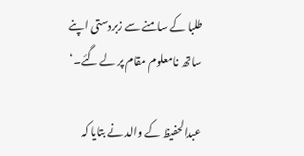طلبا کے سامنے سے زبردستی اپنے ساتھ نامعلوم مقام پر لے گئے۔‘

عبدالحفیظ کے والد نے بتایا کہ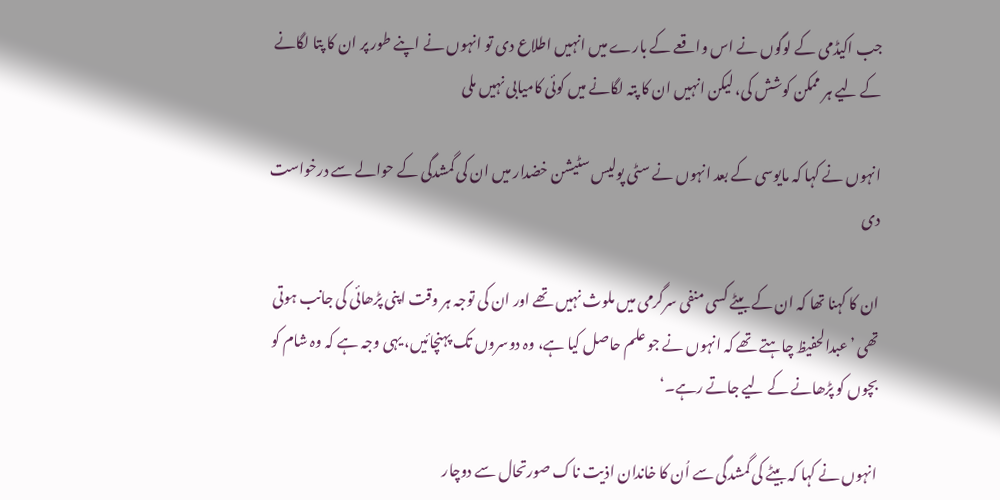جب اکیڈمی کے لوگوں نے اس واقعے کے بارے میں انہیں اطلاع دی تو انہوں نے اپنے طور پر ان کا پتا لگانے کے لیے ہر ممکن کوشش کی، لیکن انہیں ان کا پتہ لگانے میں کوئی کامیابی نہیں ملی

انہوں نے کہا کہ مایوسی کے بعد انہوں نے سٹی پولیس سٹیشن خضدار میں ان کی گمشدگی کے حوالے سے درخواست دی

ان کا کہنا تھا کہ ان کے بیٹے کسی منفی سرگرمی میں ملوث نہیں تھے اور ان کی توجہ ہر وقت اپنی پڑھائی کی جانب ہوتی تھی ’عبدالحفیظ چاہتے تھے کہ انہوں نے جو علم حاصل کیا ہے، وہ دوسروں تک پہنچائیں، یہی وجہ ہے کہ وہ شام کو بچوں کو پڑھانے کے لیے جاتے رہے۔‘

انہوں نے کہا کہ بیٹے کی گمشدگی سے اُن کا خاندان اذیت ناک صورتحال سے دوچار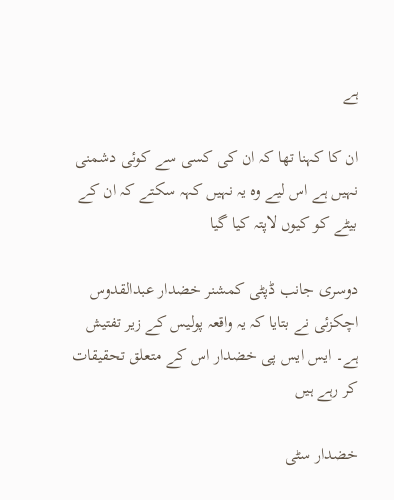ہے

ان کا کہنا تھا کہ ان کی کسی سے کوئی دشمنی نہیں ہے اس لیے وہ یہ نہیں کہہ سکتے کہ ان کے بیٹے کو کیوں لاپتہ کیا گیا

دوسری جانب ڈپٹی کمشنر خضدار عبدالقدوس اچکزئی نے بتایا کہ یہ واقعہ پولیس کے زیر تفتیش ہے۔ ایس ایس پی خضدار اس کے متعلق تحقیقات کر رہے ہیں

خضدار سٹی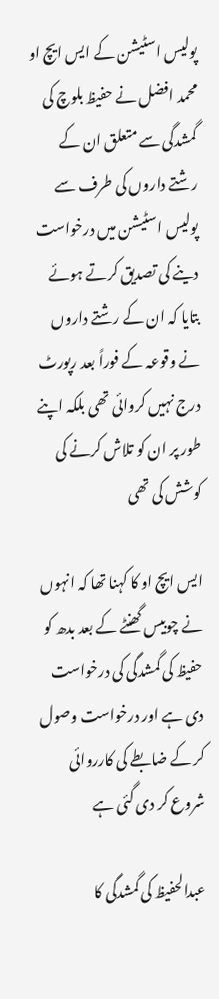پولیس اسٹیشن کے ایس ایچ او محمد افضل نے حفیظ بلوچ کی گمشدگی سے متعلق ان کے رشتے داروں کی طرف سے پولیس اسٹیشن میں درخواست دینے کی تصدیق کرتے ہوئے بتایا کہ ان کے رشتے داروں نے وقوعہ کے فوراً بعد رپورٹ درج نہیں کروائی تھی بلکہ اپنے طور پر ان کو تلاش کرنے کی کوشش کی تھی

ایس ایچ او کا کہنا تھا کہ انہوں نے چوبیس گھنٹے کے بعد بدھ کو حفیظ کی گمشدگی کی درخواست دی ہے اور درخواست وصول کر کے ضابطے کی کارروائی شروع کر دی گئی ہے

عبدالحفیظ کی گمشدگی کا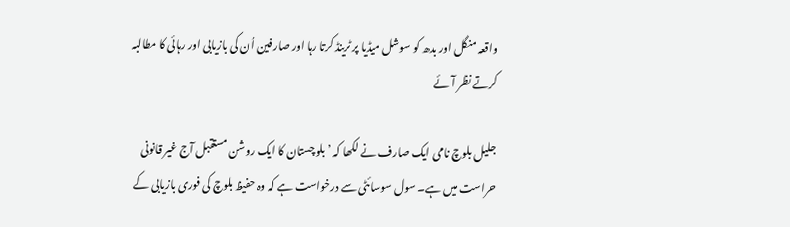واقعہ منگل اور بدھ کو سوشل میڈیا پر ٹرینڈ کرتا رہا اور صارفین اُن کی بازیابی اور رہائی کا مطالبہ کرتے نظر آئے

جلیل بلوچ نامی ایک صارف نے لکھا کہ ’بلوچستان کا ایک روشن مستقبل آج غیر قانونی حراست میں ہے۔ سول سوسائٹی سے درخواست ہے کہ وہ حفیظ بلوچ کی فوری بازیابی کے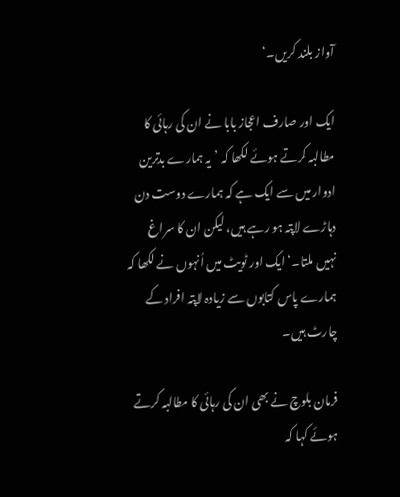آواز بلند کریں۔‘

ایک اور صارف اعجاز بابا نے ان کی رہائی کا مطالبہ کرتے ہوئے لکھا کہ ’یہ ہمارے بدترین ادوار میں سے ایک ہے کہ ہمارے دوست دن دہاڑے لاپتہ ہو رہے ہیں، لیکن ان کا سراغ نہیں ملتا۔‘ ایک اور ٹویٹ میں اُنہوں نے لکھا کہ ہمارے پاس کتابوں سے زیادہ لاپتہ افراد کے چارٹ ہیں۔

فرمان بلوچ نے بھی ان کی رہائی کا مطالبہ کرتے ہوئے کہا کہ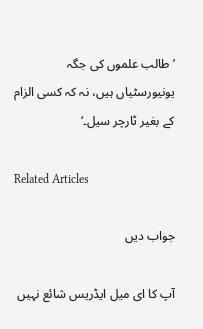’طالب علموں کی جگہ یونیورسٹیاں ہیں، نہ کہ کسی الزام کے بغیر ٹارچر سیل۔‘

Related Articles

جواب دیں

آپ کا ای میل ایڈریس شائع نہیں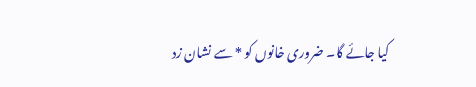کیا جائے گا۔ ضروری خانوں کو * سے نشان زد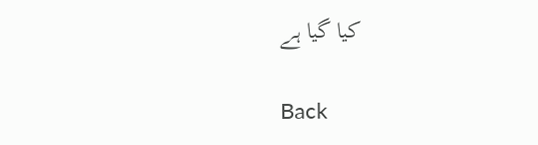کیا گیا ہے

Back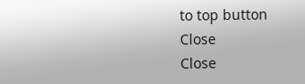to top button
Close
Close